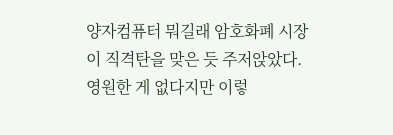양자컴퓨터 뭐길래 암호화폐 시장이 직격탄을 맞은 듯 주저앉았다.
영원한 게 없다지만 이렇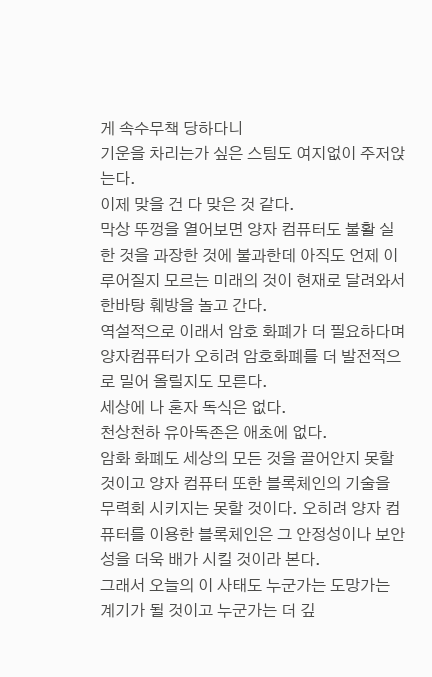게 속수무책 당하다니
기운을 차리는가 싶은 스팀도 여지없이 주저앉는다.
이제 맞을 건 다 맞은 것 같다.
막상 뚜껑을 열어보면 양자 컴퓨터도 불활 실한 것을 과장한 것에 불과한데 아직도 언제 이루어질지 모르는 미래의 것이 현재로 달려와서 한바탕 훼방을 놀고 간다.
역설적으로 이래서 암호 화폐가 더 필요하다며 양자컴퓨터가 오히려 암호화폐를 더 발전적으로 밀어 올릴지도 모른다.
세상에 나 혼자 독식은 없다.
천상천하 유아독존은 애초에 없다.
암화 화폐도 세상의 모든 것을 끌어안지 못할 것이고 양자 컴퓨터 또한 블록체인의 기술을 무력회 시키지는 못할 것이다. 오히려 양자 컴퓨터를 이용한 블록체인은 그 안정성이나 보안성을 더욱 배가 시킬 것이라 본다.
그래서 오늘의 이 사태도 누군가는 도망가는 계기가 될 것이고 누군가는 더 깊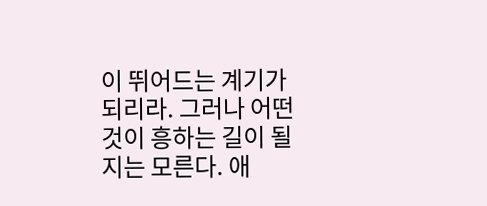이 뛰어드는 계기가 되리라. 그러나 어떤 것이 흥하는 길이 될지는 모른다. 애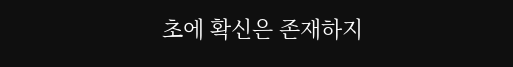초에 확신은 존재하지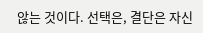않는 것이다. 선택은, 결단은 자신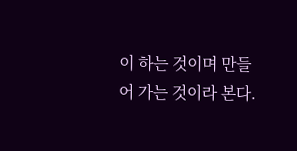이 하는 것이며 만들어 가는 것이라 본다.